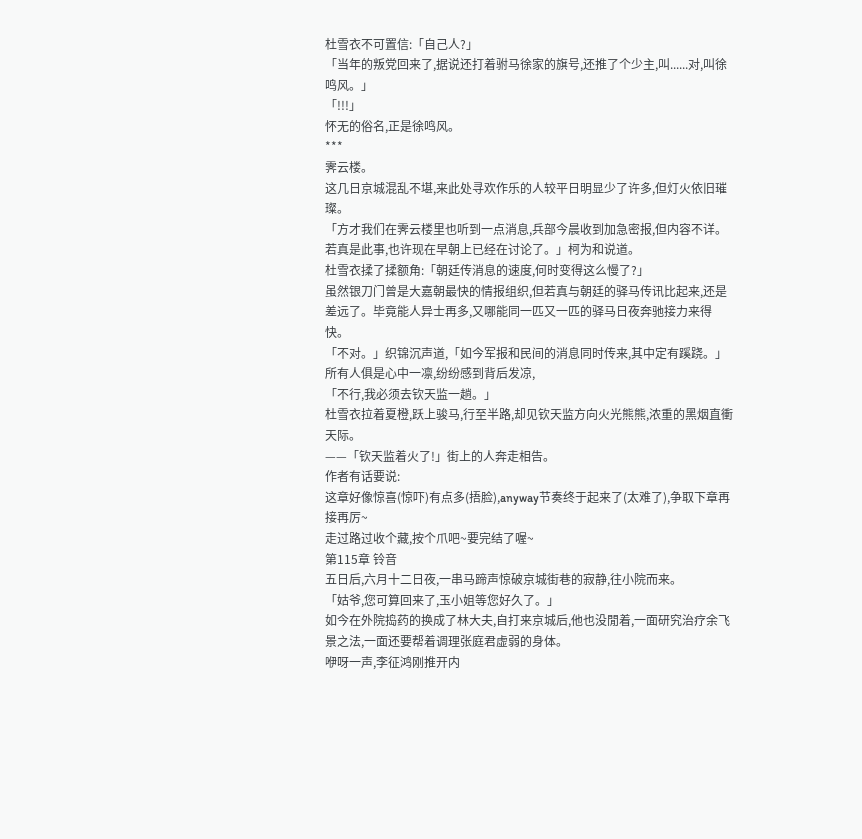杜雪衣不可置信:「自己人?」
「当年的叛党回来了,据说还打着驸马徐家的旗号,还推了个少主,叫......对,叫徐鸣风。」
「!!!」
怀无的俗名,正是徐鸣风。
***
霁云楼。
这几日京城混乱不堪,来此处寻欢作乐的人较平日明显少了许多,但灯火依旧璀璨。
「方才我们在霁云楼里也听到一点消息,兵部今晨收到加急密报,但内容不详。若真是此事,也许现在早朝上已经在讨论了。」柯为和说道。
杜雪衣揉了揉额角:「朝廷传消息的速度,何时变得这么慢了?」
虽然银刀门曾是大嘉朝最快的情报组织,但若真与朝廷的驿马传讯比起来,还是差远了。毕竟能人异士再多,又哪能同一匹又一匹的驿马日夜奔驰接力来得快。
「不对。」织锦沉声道,「如今军报和民间的消息同时传来,其中定有蹊跷。」
所有人俱是心中一凛,纷纷感到背后发凉,
「不行,我必须去钦天监一趟。」
杜雪衣拉着夏橙,跃上骏马,行至半路,却见钦天监方向火光熊熊,浓重的黑烟直衝天际。
——「钦天监着火了!」街上的人奔走相告。
作者有话要说:
这章好像惊喜(惊吓)有点多(捂脸),anyway节奏终于起来了(太难了),争取下章再接再厉~
走过路过收个藏,按个爪吧~要完结了喔~
第115章 铃音
五日后,六月十二日夜,一串马蹄声惊破京城街巷的寂静,往小院而来。
「姑爷,您可算回来了,玉小姐等您好久了。」
如今在外院捣药的换成了林大夫,自打来京城后,他也没閒着,一面研究治疗余飞景之法,一面还要帮着调理张庭君虚弱的身体。
咿呀一声,李征鸿刚推开内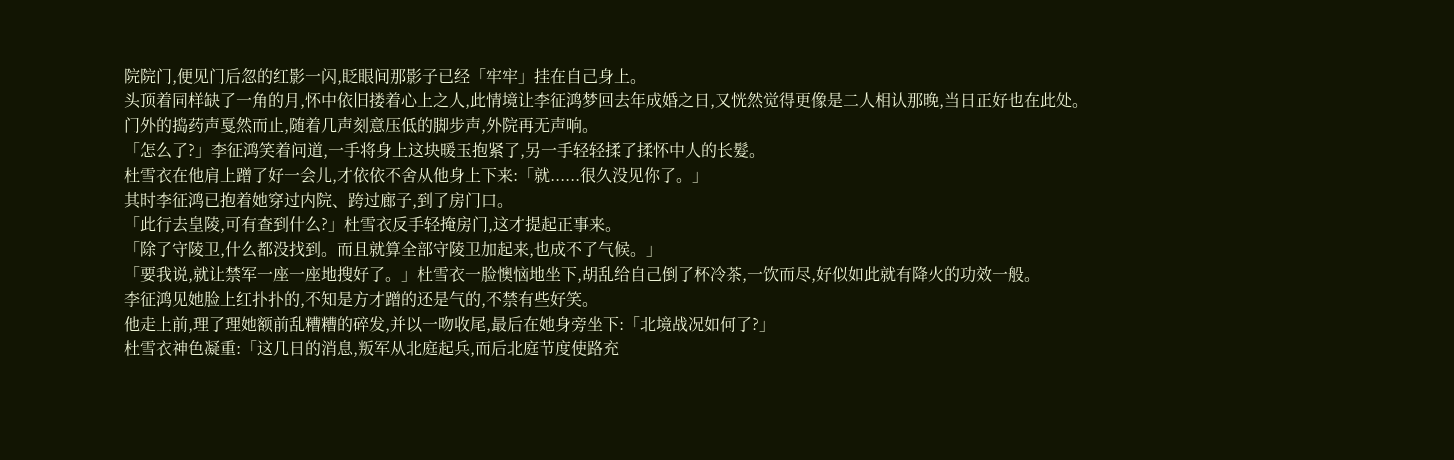院院门,便见门后忽的红影一闪,眨眼间那影子已经「牢牢」挂在自己身上。
头顶着同样缺了一角的月,怀中依旧搂着心上之人,此情境让李征鸿梦回去年成婚之日,又恍然觉得更像是二人相认那晚,当日正好也在此处。
门外的捣药声戛然而止,随着几声刻意压低的脚步声,外院再无声响。
「怎么了?」李征鸿笑着问道,一手将身上这块暖玉抱紧了,另一手轻轻揉了揉怀中人的长髮。
杜雪衣在他肩上蹭了好一会儿,才依依不舍从他身上下来:「就......很久没见你了。」
其时李征鸿已抱着她穿过内院、跨过廊子,到了房门口。
「此行去皇陵,可有查到什么?」杜雪衣反手轻掩房门,这才提起正事来。
「除了守陵卫,什么都没找到。而且就算全部守陵卫加起来,也成不了气候。」
「要我说,就让禁军一座一座地搜好了。」杜雪衣一脸懊恼地坐下,胡乱给自己倒了杯冷茶,一饮而尽,好似如此就有降火的功效一般。
李征鸿见她脸上红扑扑的,不知是方才蹭的还是气的,不禁有些好笑。
他走上前,理了理她额前乱糟糟的碎发,并以一吻收尾,最后在她身旁坐下:「北境战况如何了?」
杜雪衣神色凝重:「这几日的消息,叛军从北庭起兵,而后北庭节度使路充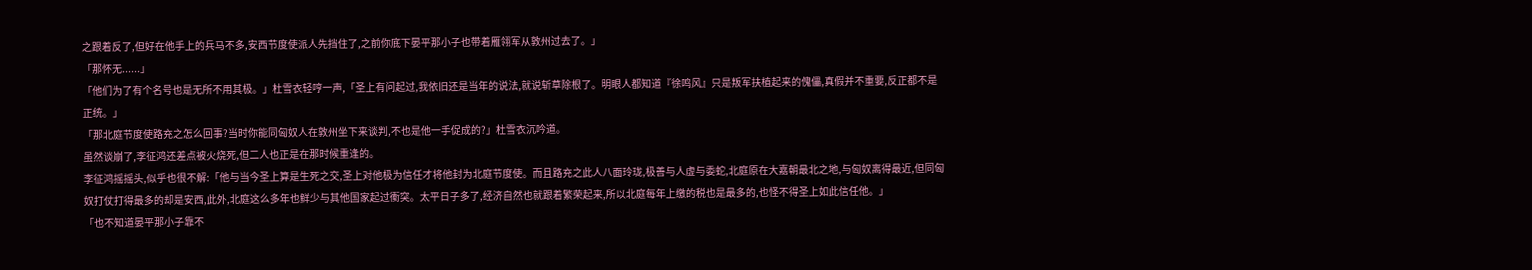之跟着反了,但好在他手上的兵马不多,安西节度使派人先挡住了,之前你底下晏平那小子也带着雁翎军从敦州过去了。」
「那怀无......」
「他们为了有个名号也是无所不用其极。」杜雪衣轻哼一声,「圣上有问起过,我依旧还是当年的说法,就说斩草除根了。明眼人都知道『徐鸣风』只是叛军扶植起来的傀儡,真假并不重要,反正都不是正统。」
「那北庭节度使路充之怎么回事?当时你能同匈奴人在敦州坐下来谈判,不也是他一手促成的?」杜雪衣沉吟道。
虽然谈崩了,李征鸿还差点被火烧死,但二人也正是在那时候重逢的。
李征鸿摇摇头,似乎也很不解:「他与当今圣上算是生死之交,圣上对他极为信任才将他封为北庭节度使。而且路充之此人八面玲珑,极善与人虚与委蛇,北庭原在大嘉朝最北之地,与匈奴离得最近,但同匈奴打仗打得最多的却是安西,此外,北庭这么多年也鲜少与其他国家起过衝突。太平日子多了,经济自然也就跟着繁荣起来,所以北庭每年上缴的税也是最多的,也怪不得圣上如此信任他。」
「也不知道晏平那小子靠不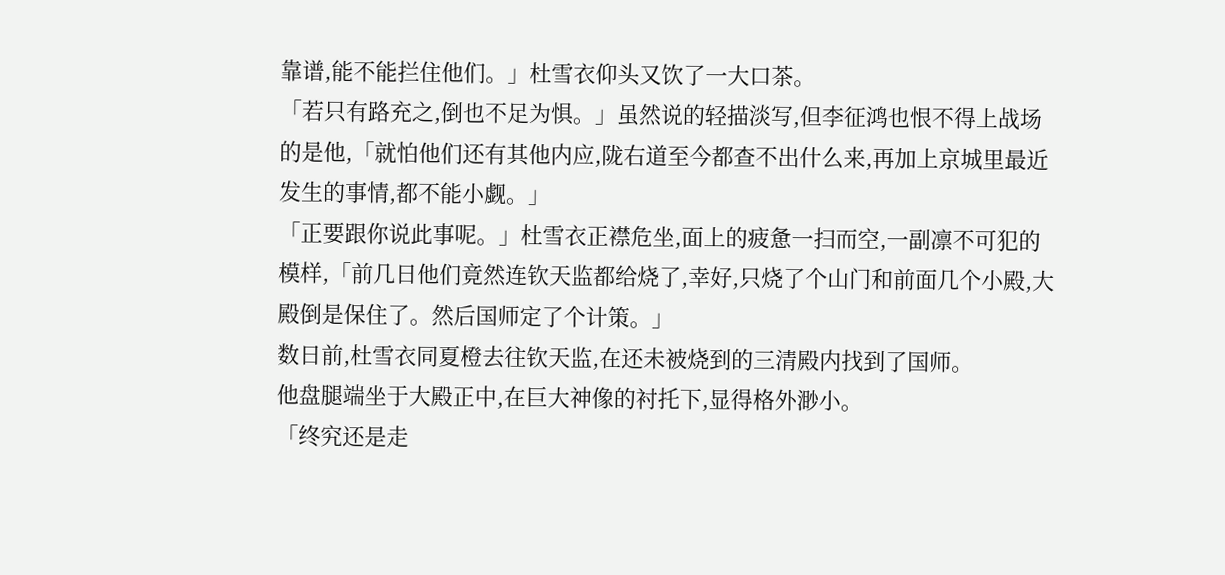靠谱,能不能拦住他们。」杜雪衣仰头又饮了一大口茶。
「若只有路充之,倒也不足为惧。」虽然说的轻描淡写,但李征鸿也恨不得上战场的是他,「就怕他们还有其他内应,陇右道至今都查不出什么来,再加上京城里最近发生的事情,都不能小觑。」
「正要跟你说此事呢。」杜雪衣正襟危坐,面上的疲惫一扫而空,一副凛不可犯的模样,「前几日他们竟然连钦天监都给烧了,幸好,只烧了个山门和前面几个小殿,大殿倒是保住了。然后国师定了个计策。」
数日前,杜雪衣同夏橙去往钦天监,在还未被烧到的三清殿内找到了国师。
他盘腿端坐于大殿正中,在巨大神像的衬托下,显得格外渺小。
「终究还是走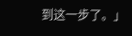到这一步了。」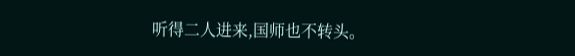听得二人进来,国师也不转头。